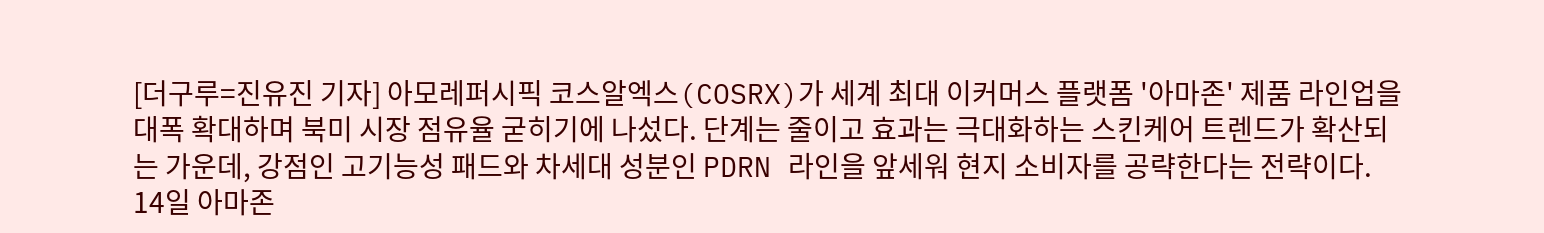[더구루=진유진 기자] 아모레퍼시픽 코스알엑스(COSRX)가 세계 최대 이커머스 플랫폼 '아마존' 제품 라인업을 대폭 확대하며 북미 시장 점유율 굳히기에 나섰다. 단계는 줄이고 효과는 극대화하는 스킨케어 트렌드가 확산되는 가운데, 강점인 고기능성 패드와 차세대 성분인 PDRN 라인을 앞세워 현지 소비자를 공략한다는 전략이다. 14일 아마존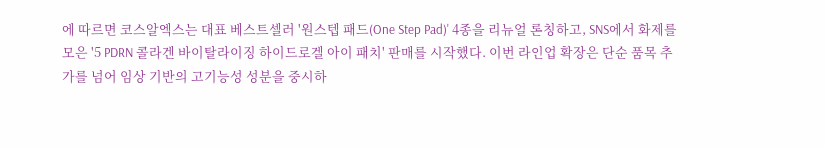에 따르면 코스알엑스는 대표 베스트셀러 '원스텝 패드(One Step Pad)' 4종을 리뉴얼 론칭하고, SNS에서 화제를 모은 '5 PDRN 콜라겐 바이탈라이징 하이드로겔 아이 패치' 판매를 시작했다. 이번 라인업 확장은 단순 품목 추가를 넘어 임상 기반의 고기능성 성분을 중시하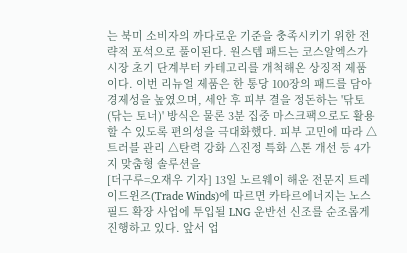는 북미 소비자의 까다로운 기준을 충족시키기 위한 전략적 포석으로 풀이된다. 원스텝 패드는 코스알엑스가 시장 초기 단계부터 카테고리를 개척해온 상징적 제품이다. 이번 리뉴얼 제품은 한 통당 100장의 패드를 담아 경제성을 높였으며, 세안 후 피부 결을 정돈하는 '닦토(닦는 토너)' 방식은 물론 3분 집중 마스크팩으로도 활용할 수 있도록 편의성을 극대화했다. 피부 고민에 따라 △트러블 관리 △탄력 강화 △진정 특화 △톤 개선 등 4가지 맞춤형 솔루션을
[더구루=오재우 기자] 13일 노르웨이 해운 전문지 트레이드윈즈(Trade Winds)에 따르면 카타르에너지는 노스필드 확장 사업에 투입될 LNG 운반선 신조를 순조롭게 진행하고 있다. 앞서 업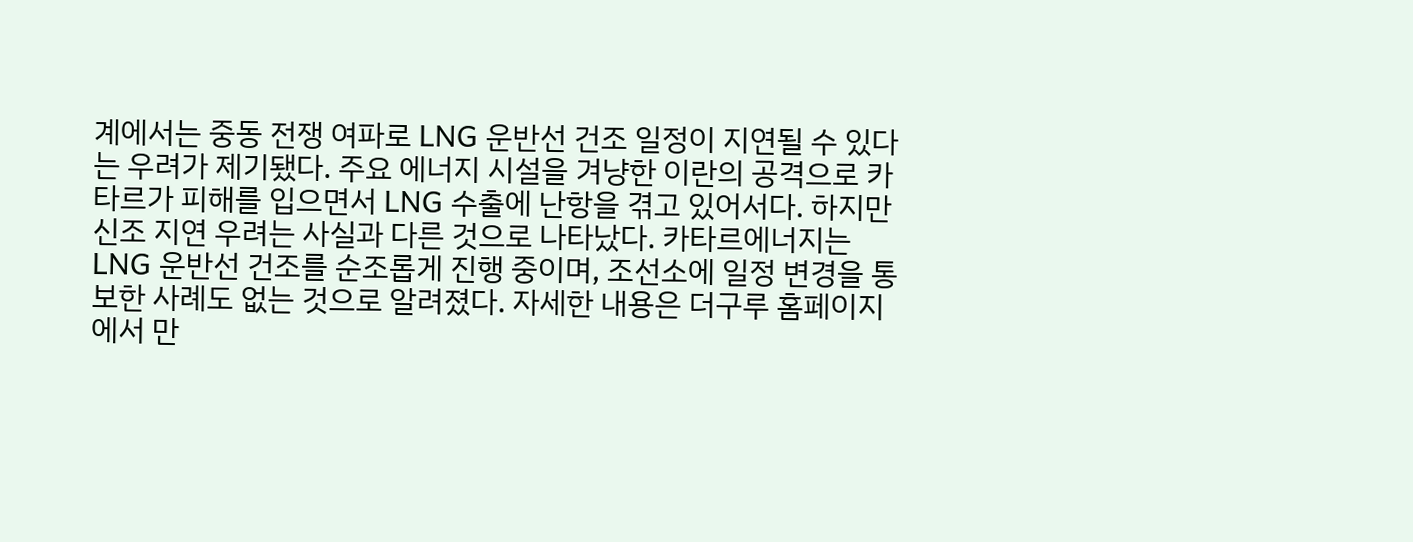계에서는 중동 전쟁 여파로 LNG 운반선 건조 일정이 지연될 수 있다는 우려가 제기됐다. 주요 에너지 시설을 겨냥한 이란의 공격으로 카타르가 피해를 입으면서 LNG 수출에 난항을 겪고 있어서다. 하지만 신조 지연 우려는 사실과 다른 것으로 나타났다. 카타르에너지는 LNG 운반선 건조를 순조롭게 진행 중이며, 조선소에 일정 변경을 통보한 사례도 없는 것으로 알려졌다. 자세한 내용은 더구루 홈페이지에서 만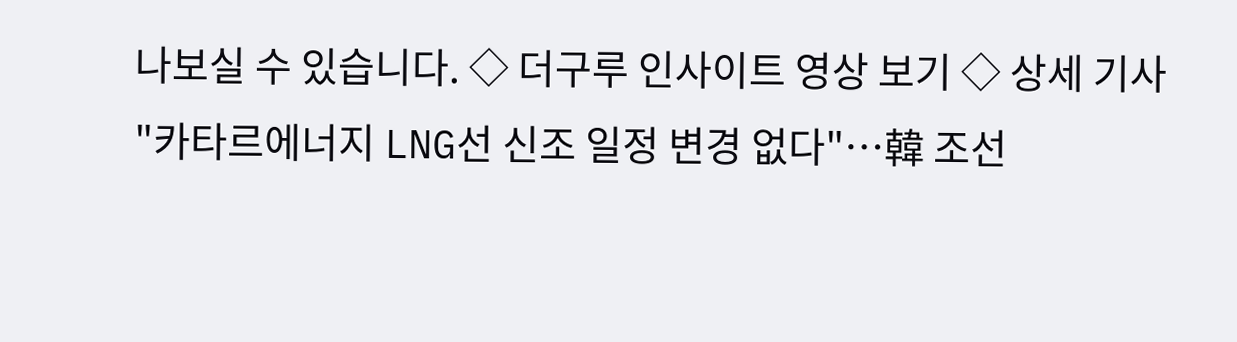나보실 수 있습니다. ◇ 더구루 인사이트 영상 보기 ◇ 상세 기사 "카타르에너지 LNG선 신조 일정 변경 없다"…韓 조선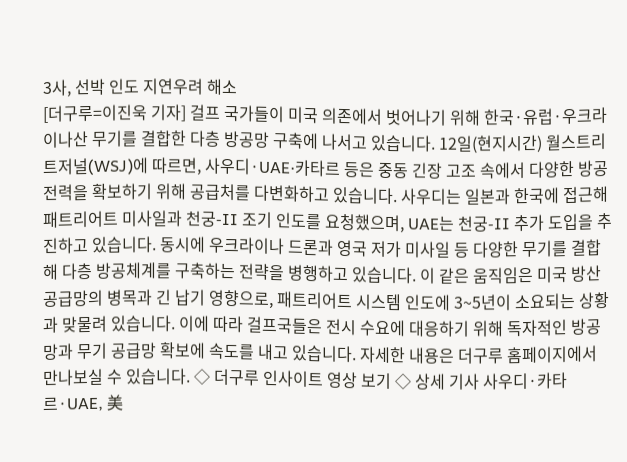3사, 선박 인도 지연우려 해소
[더구루=이진욱 기자] 걸프 국가들이 미국 의존에서 벗어나기 위해 한국·유럽·우크라이나산 무기를 결합한 다층 방공망 구축에 나서고 있습니다. 12일(현지시간) 월스트리트저널(WSJ)에 따르면, 사우디·UAE·카타르 등은 중동 긴장 고조 속에서 다양한 방공 전력을 확보하기 위해 공급처를 다변화하고 있습니다. 사우디는 일본과 한국에 접근해 패트리어트 미사일과 천궁-II 조기 인도를 요청했으며, UAE는 천궁-II 추가 도입을 추진하고 있습니다. 동시에 우크라이나 드론과 영국 저가 미사일 등 다양한 무기를 결합해 다층 방공체계를 구축하는 전략을 병행하고 있습니다. 이 같은 움직임은 미국 방산 공급망의 병목과 긴 납기 영향으로, 패트리어트 시스템 인도에 3~5년이 소요되는 상황과 맞물려 있습니다. 이에 따라 걸프국들은 전시 수요에 대응하기 위해 독자적인 방공망과 무기 공급망 확보에 속도를 내고 있습니다. 자세한 내용은 더구루 홈페이지에서 만나보실 수 있습니다. ◇ 더구루 인사이트 영상 보기 ◇ 상세 기사 사우디·카타르·UAE, 美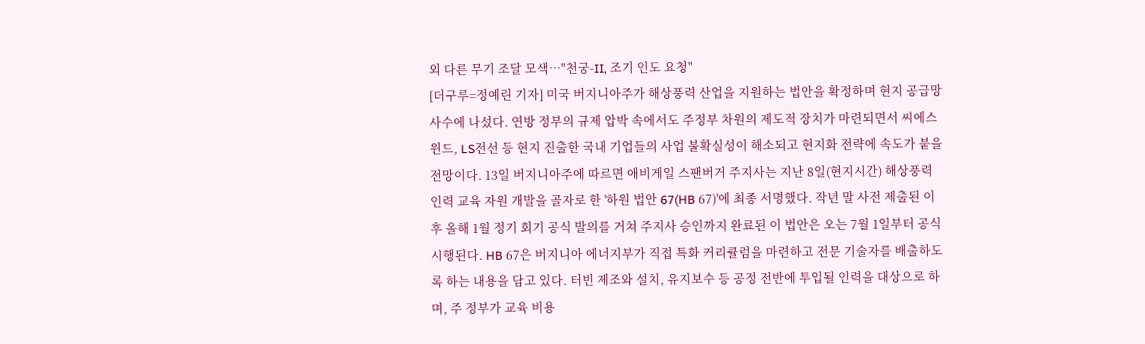외 다른 무기 조달 모색…"천궁-II, 조기 인도 요청"
[더구루=정예린 기자] 미국 버지니아주가 해상풍력 산업을 지원하는 법안을 확정하며 현지 공급망 사수에 나섰다. 연방 정부의 규제 압박 속에서도 주정부 차원의 제도적 장치가 마련되면서 씨에스윈드, LS전선 등 현지 진출한 국내 기업들의 사업 불확실성이 해소되고 현지화 전략에 속도가 붙을 전망이다. 13일 버지니아주에 따르면 애비게일 스팬버거 주지사는 지난 8일(현지시간) 해상풍력 인력 교육 자원 개발을 골자로 한 '하원 법안 67(HB 67)'에 최종 서명했다. 작년 말 사전 제출된 이후 올해 1월 정기 회기 공식 발의를 거쳐 주지사 승인까지 완료된 이 법안은 오는 7월 1일부터 공식 시행된다. HB 67은 버지니아 에너지부가 직접 특화 커리큘럼을 마련하고 전문 기술자를 배출하도록 하는 내용을 담고 있다. 터빈 제조와 설치, 유지보수 등 공정 전반에 투입될 인력을 대상으로 하며, 주 정부가 교육 비용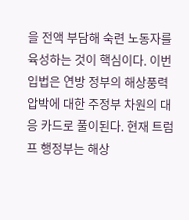을 전액 부담해 숙련 노동자를 육성하는 것이 핵심이다. 이번 입법은 연방 정부의 해상풍력 압박에 대한 주정부 차원의 대응 카드로 풀이된다. 현재 트럼프 행정부는 해상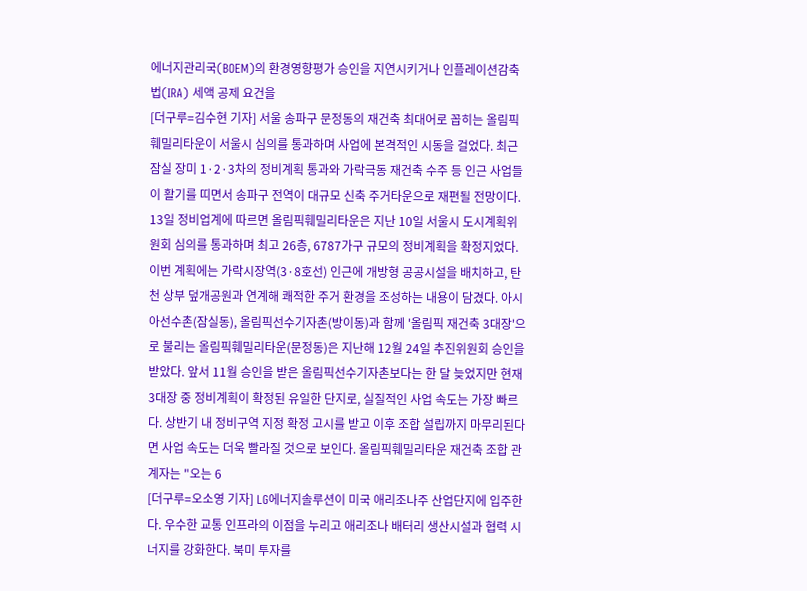에너지관리국(BOEM)의 환경영향평가 승인을 지연시키거나 인플레이션감축법(IRA) 세액 공제 요건을
[더구루=김수현 기자] 서울 송파구 문정동의 재건축 최대어로 꼽히는 올림픽훼밀리타운이 서울시 심의를 통과하며 사업에 본격적인 시동을 걸었다. 최근 잠실 장미 1·2·3차의 정비계획 통과와 가락극동 재건축 수주 등 인근 사업들이 활기를 띠면서 송파구 전역이 대규모 신축 주거타운으로 재편될 전망이다. 13일 정비업계에 따르면 올림픽훼밀리타운은 지난 10일 서울시 도시계획위원회 심의를 통과하며 최고 26층, 6787가구 규모의 정비계획을 확정지었다. 이번 계획에는 가락시장역(3·8호선) 인근에 개방형 공공시설을 배치하고, 탄천 상부 덮개공원과 연계해 쾌적한 주거 환경을 조성하는 내용이 담겼다. 아시아선수촌(잠실동), 올림픽선수기자촌(방이동)과 함께 '올림픽 재건축 3대장'으로 불리는 올림픽훼밀리타운(문정동)은 지난해 12월 24일 추진위원회 승인을 받았다. 앞서 11월 승인을 받은 올림픽선수기자촌보다는 한 달 늦었지만 현재 3대장 중 정비계획이 확정된 유일한 단지로, 실질적인 사업 속도는 가장 빠르다. 상반기 내 정비구역 지정 확정 고시를 받고 이후 조합 설립까지 마무리된다면 사업 속도는 더욱 빨라질 것으로 보인다. 올림픽훼밀리타운 재건축 조합 관계자는 "오는 6
[더구루=오소영 기자] LG에너지솔루션이 미국 애리조나주 산업단지에 입주한다. 우수한 교통 인프라의 이점을 누리고 애리조나 배터리 생산시설과 협력 시너지를 강화한다. 북미 투자를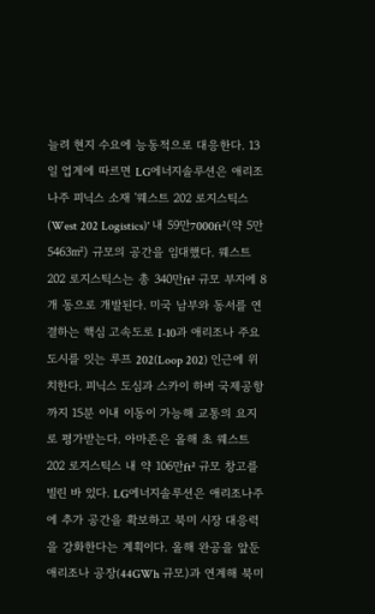늘려 현지 수요에 능동적으로 대응한다. 13일 업계에 따르면 LG에너지솔루션은 애리조나주 피닉스 소재 '웨스트 202 로지스틱스(West 202 Logistics)' 내 59만7000ft²(약 5만5463㎡) 규모의 공간을 임대했다. 웨스트 202 로지스틱스는 총 340만ft² 규모 부지에 8개 동으로 개발된다. 미국 남부와 동서를 연결하는 핵심 고속도로 I-10과 애리조나 주요 도시를 잇는 루프 202(Loop 202) 인근에 위치한다. 피닉스 도심과 스카이 하버 국제공항까지 15분 이내 이동이 가능해 교통의 요지로 평가받는다. 아마존은 올해 초 웨스트 202 로지스틱스 내 약 106만ft² 규모 창고를 빌린 바 있다. LG에너지솔루션은 애리조나주에 추가 공간을 확보하고 북미 시장 대응력을 강화한다는 계획이다. 올해 완공을 앞둔 애리조나 공장(44GWh 규모)과 연계해 북미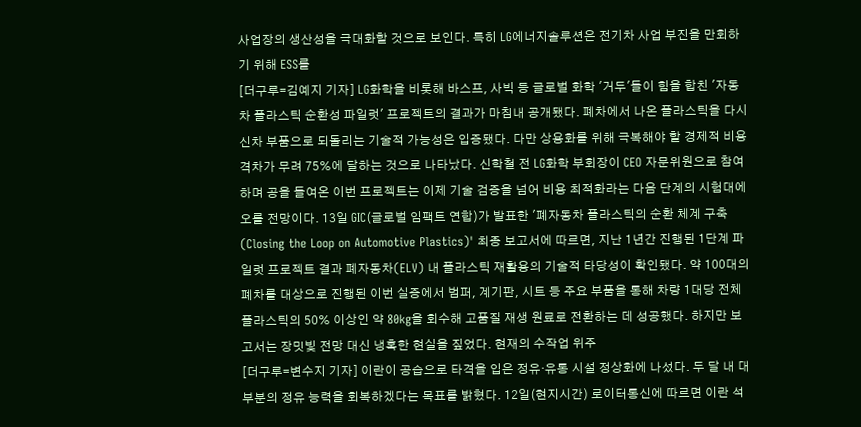사업장의 생산성을 극대화할 것으로 보인다. 특히 LG에너지솔루션은 전기차 사업 부진을 만회하기 위해 ESS를
[더구루=김예지 기자] LG화학을 비롯해 바스프, 사빅 등 글로벌 화학 '거두'들이 힘을 합친 '자동차 플라스틱 순환성 파일럿' 프로젝트의 결과가 마침내 공개됐다. 폐차에서 나온 플라스틱을 다시 신차 부품으로 되돌리는 기술적 가능성은 입증됐다. 다만 상용화를 위해 극복해야 할 경제적 비용 격차가 무려 75%에 달하는 것으로 나타났다. 신학철 전 LG화학 부회장이 CEO 자문위원으로 참여하며 공을 들여온 이번 프로젝트는 이제 기술 검증을 넘어 비용 최적화라는 다음 단계의 시험대에 오를 전망이다. 13일 GIC(글로벌 임팩트 연합)가 발표한 '폐자동차 플라스틱의 순환 체계 구축(Closing the Loop on Automotive Plastics)' 최종 보고서에 따르면, 지난 1년간 진행된 1단계 파일럿 프로젝트 결과 폐자동차(ELV) 내 플라스틱 재활용의 기술적 타당성이 확인됐다. 약 100대의 폐차를 대상으로 진행된 이번 실증에서 범퍼, 계기판, 시트 등 주요 부품을 통해 차량 1대당 전체 플라스틱의 50% 이상인 약 80kg을 회수해 고품질 재생 원료로 전환하는 데 성공했다. 하지만 보고서는 장밋빛 전망 대신 냉혹한 현실을 짚었다. 현재의 수작업 위주
[더구루=변수지 기자] 이란이 공습으로 타격을 입은 정유·유통 시설 정상화에 나섰다. 두 달 내 대부분의 정유 능력을 회복하겠다는 목표를 밝혔다. 12일(현지시간) 로이터통신에 따르면 이란 석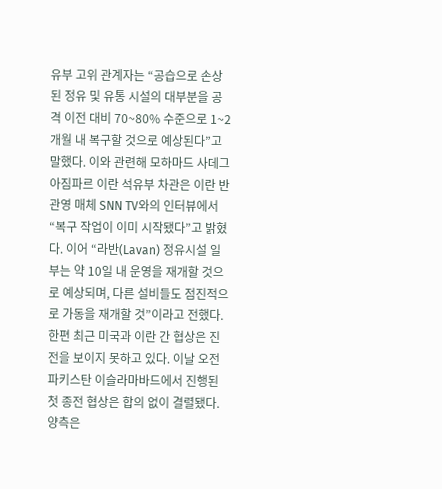유부 고위 관계자는 “공습으로 손상된 정유 및 유통 시설의 대부분을 공격 이전 대비 70~80% 수준으로 1~2개월 내 복구할 것으로 예상된다”고 말했다. 이와 관련해 모하마드 사데그 아짐파르 이란 석유부 차관은 이란 반관영 매체 SNN TV와의 인터뷰에서 “복구 작업이 이미 시작됐다”고 밝혔다. 이어 “라반(Lavan) 정유시설 일부는 약 10일 내 운영을 재개할 것으로 예상되며, 다른 설비들도 점진적으로 가동을 재개할 것”이라고 전했다. 한편 최근 미국과 이란 간 협상은 진전을 보이지 못하고 있다. 이날 오전 파키스탄 이슬라마바드에서 진행된 첫 종전 협상은 합의 없이 결렬됐다. 양측은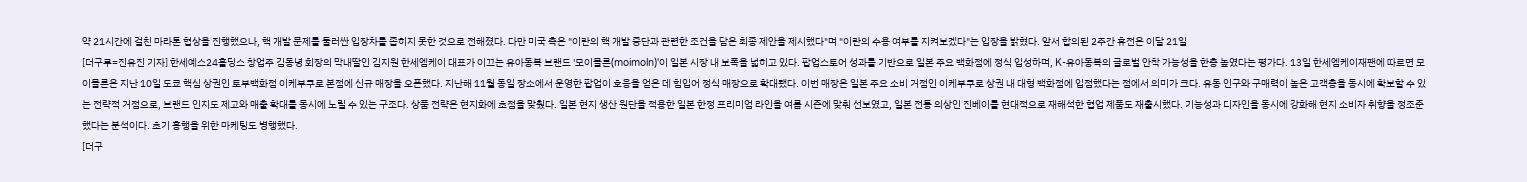약 21시간에 걸친 마라톤 협상을 진행했으나, 핵 개발 문제를 둘러싼 입장차를 좁히지 못한 것으로 전해졌다. 다만 미국 측은 "이란의 핵 개발 중단과 관련한 조건을 담은 최종 제안을 제시했다"며 "이란의 수용 여부를 지켜보겠다"는 입장을 밝혔다. 앞서 합의된 2주간 휴전은 이달 21일
[더구루=진유진 기자] 한세예스24홀딩스 창업주 김동녕 회장의 막내딸인 김지원 한세엠케이 대표가 이끄는 유아동복 브랜드 '모이몰른(moimoln)'이 일본 시장 내 보폭을 넓히고 있다. 팝업스토어 성과를 기반으로 일본 주요 백화점에 정식 입성하며, K-유아동복의 글로벌 안착 가능성을 한층 높였다는 평가다. 13일 한세엠케이재팬에 따르면 모이몰른은 지난 10일 도쿄 핵심 상권인 토부백화점 이케부쿠로 본점에 신규 매장을 오픈했다. 지난해 11월 동일 장소에서 운영한 팝업이 호응을 얻은 데 힘입어 정식 매장으로 확대됐다. 이번 매장은 일본 주요 소비 거점인 이케부쿠로 상권 내 대형 백화점에 입점했다는 점에서 의미가 크다. 유동 인구와 구매력이 높은 고객층을 동시에 확보할 수 있는 전략적 거점으로, 브랜드 인지도 제고와 매출 확대를 동시에 노릴 수 있는 구조다. 상품 전략은 현지화에 초점을 맞췄다. 일본 현지 생산 원단을 적용한 일본 한정 프리미엄 라인을 여름 시즌에 맞춰 선보였고, 일본 전통 의상인 진베이를 현대적으로 재해석한 협업 제품도 재출시했다. 기능성과 디자인을 동시에 강화해 현지 소비자 취향을 정조준했다는 분석이다. 초기 흥행을 위한 마케팅도 병행했다.
[더구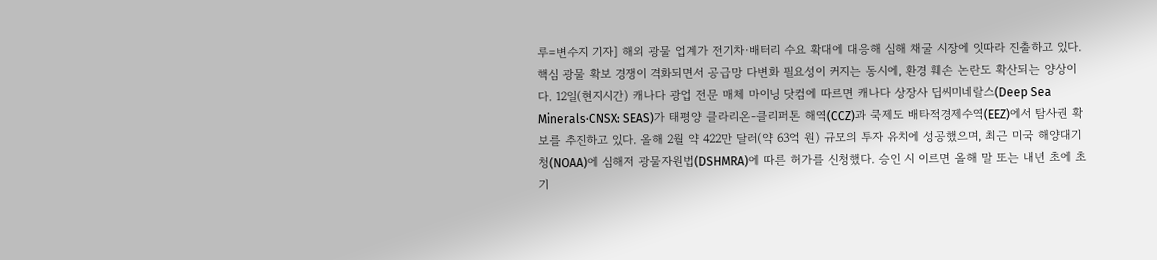루=변수지 기자] 해외 광물 업계가 전기차·배터리 수요 확대에 대응해 심해 채굴 시장에 잇따라 진출하고 있다. 핵심 광물 확보 경쟁이 격화되면서 공급망 다변화 필요성이 커지는 동시에, 환경 훼손 논란도 확산되는 양상이다. 12일(현지시간) 캐나다 광업 전문 매체 마이닝 닷컴에 따르면 캐나다 상장사 딥씨미네랄스(Deep Sea Minerals·CNSX: SEAS)가 태평양 클라리온-클리퍼톤 해역(CCZ)과 쿡제도 배타적경제수역(EEZ)에서 탐사권 확보를 추진하고 있다. 올해 2월 약 422만 달러(약 63억 원) 규모의 투자 유치에 성공했으며, 최근 미국 해양대기청(NOAA)에 심해저 광물자원법(DSHMRA)에 따른 허가를 신청했다. 승인 시 이르면 올해 말 또는 내년 초에 초기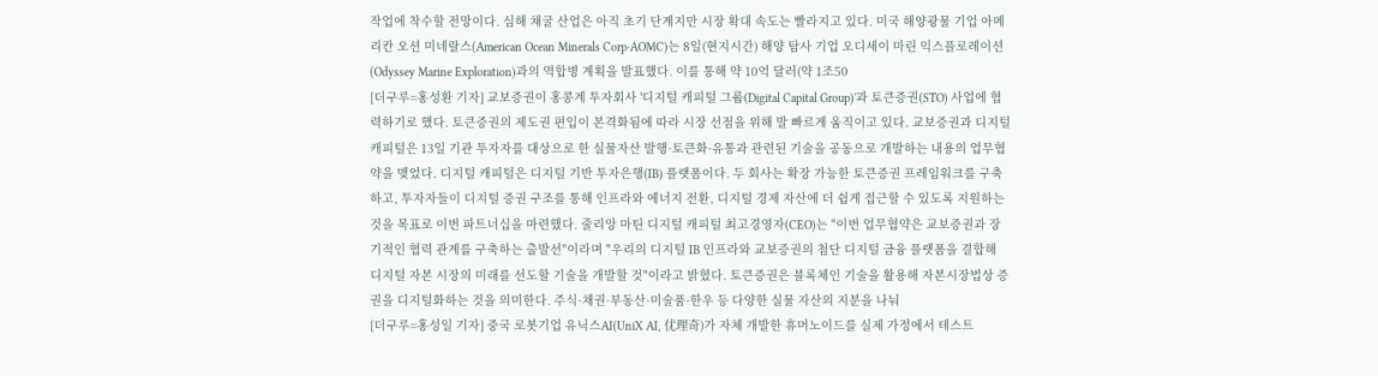작업에 착수할 전망이다. 심해 채굴 산업은 아직 초기 단계지만 시장 확대 속도는 빨라지고 있다. 미국 해양광물 기업 아메리칸 오션 미네랄스(American Ocean Minerals Corp·AOMC)는 8일(현지시간) 해양 탐사 기업 오디세이 마린 익스플로레이션(Odyssey Marine Exploration)과의 역합병 계획을 발표했다. 이를 통해 약 10억 달러(약 1조50
[더구루=홍성환 기자] 교보증권이 홍콩계 투자회사 '디지털 캐피털 그룹(Digital Capital Group)'과 토큰증권(STO) 사업에 협력하기로 했다. 토큰증권의 제도권 편입이 본격화됨에 따라 시장 선점을 위해 발 빠르게 움직이고 있다. 교보증권과 디지털 캐피털은 13일 기관 투자자를 대상으로 한 실물자산 발행·토큰화·유통과 관련된 기술을 공동으로 개발하는 내용의 업무협약을 맺었다. 디지털 캐피털은 디지털 기반 투자은행(IB) 플랫폼이다. 두 회사는 확장 가능한 토큰증권 프레임워크를 구축하고, 투자자들이 디지털 증권 구조를 통해 인프라와 에너지 전환, 디지털 경제 자산에 더 쉽게 접근할 수 있도록 지원하는 것을 목표로 이번 파트너십을 마련했다. 줄리앙 마틴 디지털 캐피털 최고경영자(CEO)는 "이번 업무협약은 교보증권과 장기적인 협력 관계를 구축하는 출발선"이라며 "우리의 디지털 IB 인프라와 교보증권의 첨단 디지털 금융 플랫폼을 결합해 디지털 자본 시장의 미래를 선도할 기술을 개발할 것"이라고 밝혔다. 토큰증권은 블록체인 기술을 활용해 자본시장법상 증권을 디지털화하는 것을 의미한다. 주식·채권·부동산·미술품·한우 등 다양한 실물 자산의 지분을 나눠
[더구루=홍성일 기자] 중국 로봇기업 유닉스AI(UniX AI, 优理奇)가 자체 개발한 휴머노이드를 실제 가정에서 테스트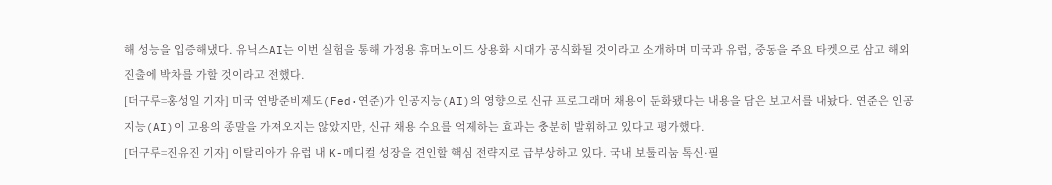해 성능을 입증해냈다. 유닉스AI는 이번 실험을 통해 가정용 휴머노이드 상용화 시대가 공식화될 것이라고 소개하며 미국과 유럽, 중동을 주요 타켓으로 삼고 해외 진출에 박차를 가할 것이라고 전했다.
[더구루=홍성일 기자] 미국 연방준비제도(Fed·연준)가 인공지능(AI)의 영향으로 신규 프로그래머 채용이 둔화됐다는 내용을 담은 보고서를 내놨다. 연준은 인공지능(AI)이 고용의 종말을 가져오지는 않았지만, 신규 채용 수요를 억제하는 효과는 충분히 발휘하고 있다고 평가했다.
[더구루=진유진 기자] 이탈리아가 유럽 내 K-메디컬 성장을 견인할 핵심 전략지로 급부상하고 있다. 국내 보툴리눔 톡신·필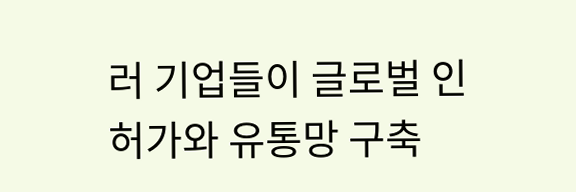러 기업들이 글로벌 인허가와 유통망 구축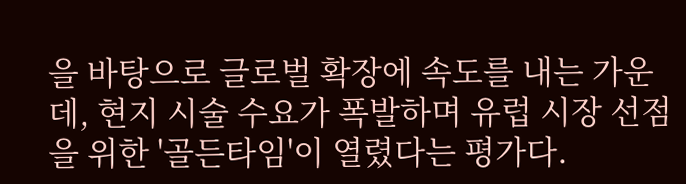을 바탕으로 글로벌 확장에 속도를 내는 가운데, 현지 시술 수요가 폭발하며 유럽 시장 선점을 위한 '골든타임'이 열렸다는 평가다.